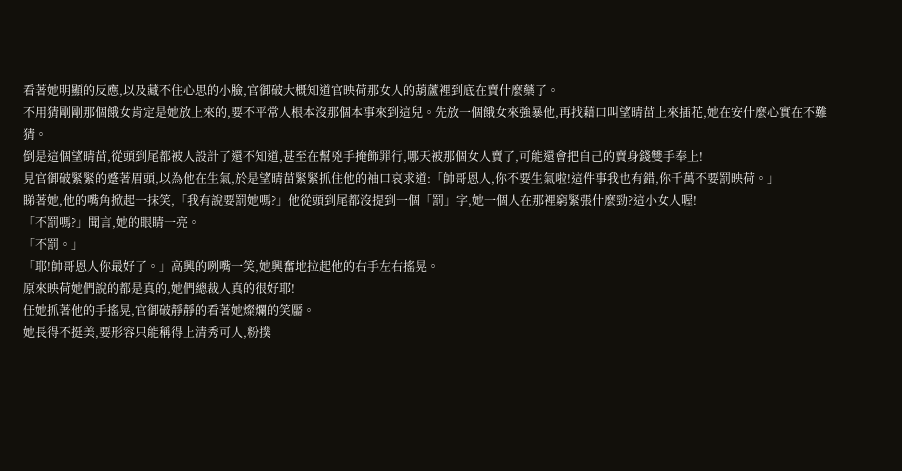看著她明顯的反應,以及藏不住心思的小臉,官御破大概知道官映荷那女人的葫蘆裡到底在賣什麼藥了。
不用猜剛剛那個餓女肯定是她放上來的,要不平常人根本沒那個本事來到這兒。先放一個餓女來強暴他,再找藉口叫望晴苗上來插花,她在安什麼心實在不難猜。
倒是這個望晴苗,從頭到尾都被人設計了還不知道,甚至在幫兇手掩飾罪行,哪天被那個女人賣了,可能還會把自己的賣身錢雙手奉上!
見官御破緊緊的蹙著眉頭,以為他在生氣,於是望晴苗緊緊抓住他的袖口哀求道:「帥哥恩人,你不要生氣啦!這件事我也有錯,你千萬不要罰映荷。」
睇著她,他的嘴角掀起一抹笑,「我有說要罰她嗎?」他從頭到尾都沒提到一個「罰」字,她一個人在那裡窮緊張什麼勁?這小女人喔!
「不罰嗎?」聞言,她的眼睛一亮。
「不罰。」
「耶!帥哥恩人你最好了。」高興的咧嘴一笑,她興奮地拉起他的右手左右搖晃。
原來映荷她們說的都是真的,她們總裁人真的很好耶!
任她抓著他的手搖晃,官御破靜靜的看著她燦爛的笑靨。
她長得不挺美,要形容只能稱得上清秀可人,粉撲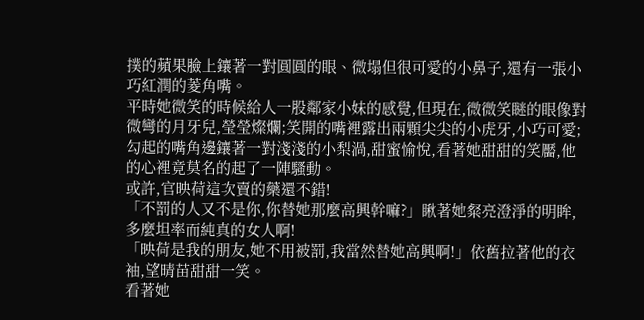撲的蘋果臉上鑲著一對圓圓的眼、微塌但很可愛的小鼻子,還有一張小巧紅潤的菱角嘴。
平時她微笑的時候給人一股鄰家小妹的感覺,但現在,微微笑瞇的眼像對微彎的月牙兒,瑩瑩燦爛;笑開的嘴裡露出兩顆尖尖的小虎牙,小巧可愛;勾起的嘴角邊鑲著一對淺淺的小梨渦,甜蜜愉悅,看著她甜甜的笑靨,他的心裡竟莫名的起了一陣騷動。
或許,官映荷這次賣的藥還不錯!
「不罰的人又不是你,你替她那麼高興幹嘛?」瞅著她粲亮澄淨的明眸,多麼坦率而純真的女人啊!
「映荷是我的朋友,她不用被罰,我當然替她高興啊!」依舊拉著他的衣袖,望晴苗甜甜一笑。
看著她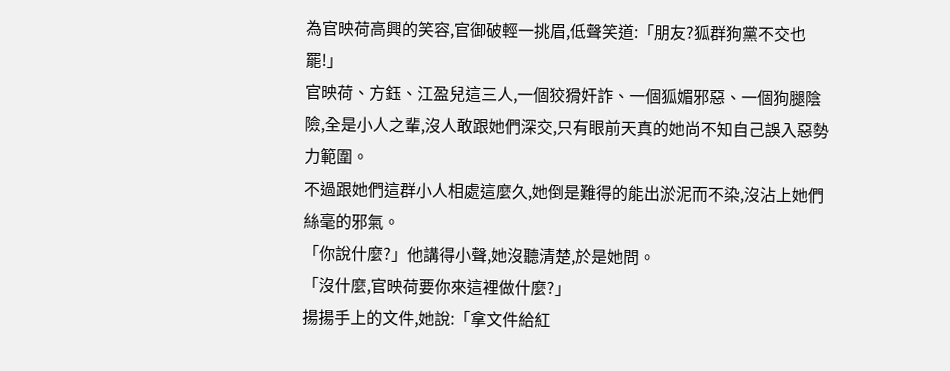為官映荷高興的笑容,官御破輕一挑眉,低聲笑道:「朋友?狐群狗黨不交也罷!」
官映荷、方鈺、江盈兒這三人,一個狡猾奸詐、一個狐媚邪惡、一個狗腿陰險,全是小人之輩,沒人敢跟她們深交,只有眼前天真的她尚不知自己誤入惡勢力範圍。
不過跟她們這群小人相處這麼久,她倒是難得的能出淤泥而不染,沒沾上她們絲毫的邪氣。
「你說什麼?」他講得小聲,她沒聽清楚,於是她問。
「沒什麼,官映荷要你來這裡做什麼?」
揚揚手上的文件,她說:「拿文件給紅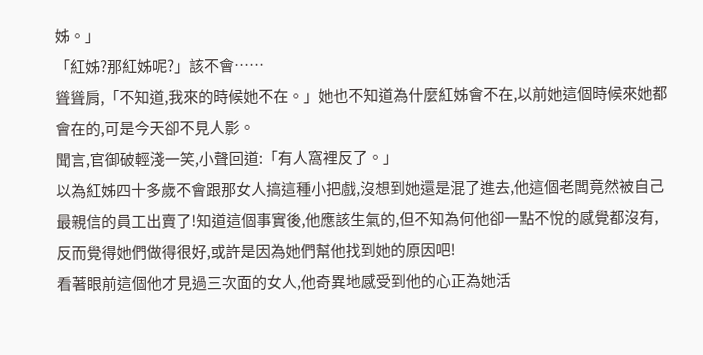姊。」
「紅姊?那紅姊呢?」該不會……
聳聳肩,「不知道,我來的時候她不在。」她也不知道為什麼紅姊會不在,以前她這個時候來她都會在的,可是今天卻不見人影。
聞言,官御破輕淺一笑,小聲回道:「有人窩裡反了。」
以為紅姊四十多歲不會跟那女人搞這種小把戲,沒想到她還是混了進去,他這個老闆竟然被自己最親信的員工出賣了!知道這個事實後,他應該生氣的,但不知為何他卻一點不悅的感覺都沒有,反而覺得她們做得很好,或許是因為她們幫他找到她的原因吧!
看著眼前這個他才見過三次面的女人,他奇異地感受到他的心正為她活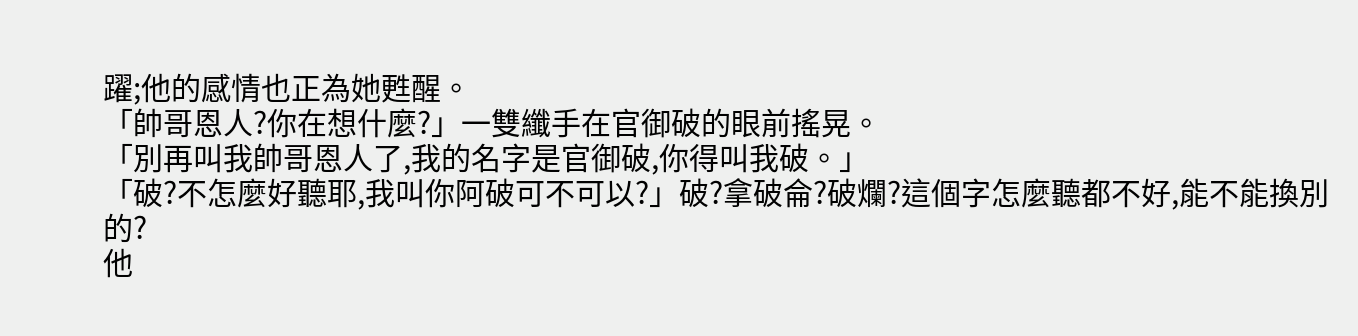躍;他的感情也正為她甦醒。
「帥哥恩人?你在想什麼?」一雙纖手在官御破的眼前搖晃。
「別再叫我帥哥恩人了,我的名字是官御破,你得叫我破。」
「破?不怎麼好聽耶,我叫你阿破可不可以?」破?拿破侖?破爛?這個字怎麼聽都不好,能不能換別的?
他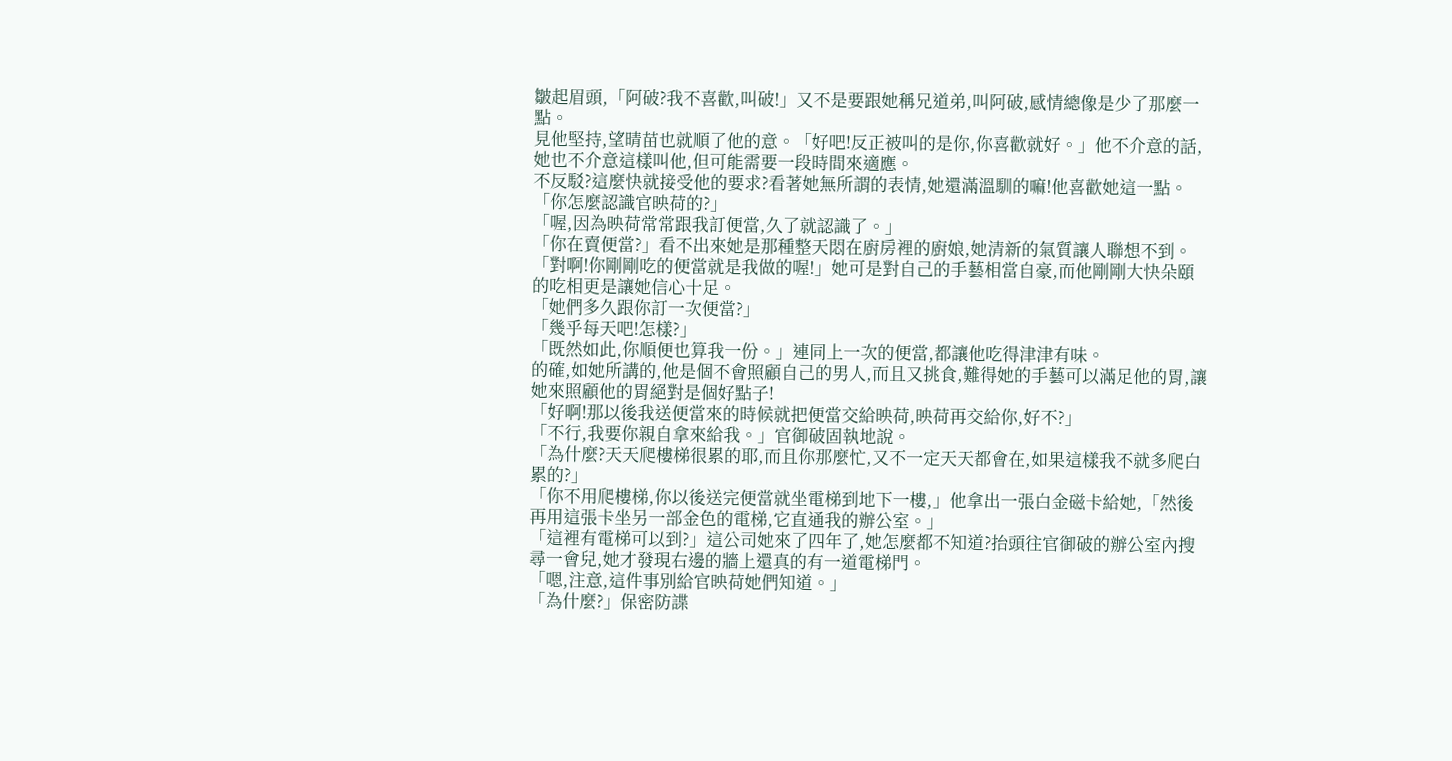皺起眉頭,「阿破?我不喜歡,叫破!」又不是要跟她稱兄道弟,叫阿破,感情總像是少了那麼一點。
見他堅持,望晴苗也就順了他的意。「好吧!反正被叫的是你,你喜歡就好。」他不介意的話,她也不介意這樣叫他,但可能需要一段時間來適應。
不反駁?這麼快就接受他的要求?看著她無所謂的表情,她還滿溫馴的嘛!他喜歡她這一點。
「你怎麼認識官映荷的?」
「喔,因為映荷常常跟我訂便當,久了就認識了。」
「你在賣便當?」看不出來她是那種整天悶在廚房裡的廚娘,她清新的氣質讓人聯想不到。
「對啊!你剛剛吃的便當就是我做的喔!」她可是對自己的手藝相當自豪,而他剛剛大快朵頤的吃相更是讓她信心十足。
「她們多久跟你訂一次便當?」
「幾乎每天吧!怎樣?」
「既然如此,你順便也算我一份。」連同上一次的便當,都讓他吃得津津有味。
的確,如她所講的,他是個不會照顧自己的男人,而且又挑食,難得她的手藝可以滿足他的胃,讓她來照顧他的胃絕對是個好點子!
「好啊!那以後我送便當來的時候就把便當交給映荷,映荷再交給你,好不?」
「不行,我要你親自拿來給我。」官御破固執地說。
「為什麼?天天爬樓梯很累的耶,而且你那麼忙,又不一定天天都會在,如果這樣我不就多爬白累的?」
「你不用爬樓梯,你以後送完便當就坐電梯到地下一樓,」他拿出一張白金磁卡給她,「然後再用這張卡坐另一部金色的電梯,它直通我的辦公室。」
「這裡有電梯可以到?」這公司她來了四年了,她怎麼都不知道?抬頭往官御破的辦公室內搜尋一會兒,她才發現右邊的牆上還真的有一道電梯門。
「嗯,注意,這件事別給官映荷她們知道。」
「為什麼?」保密防諜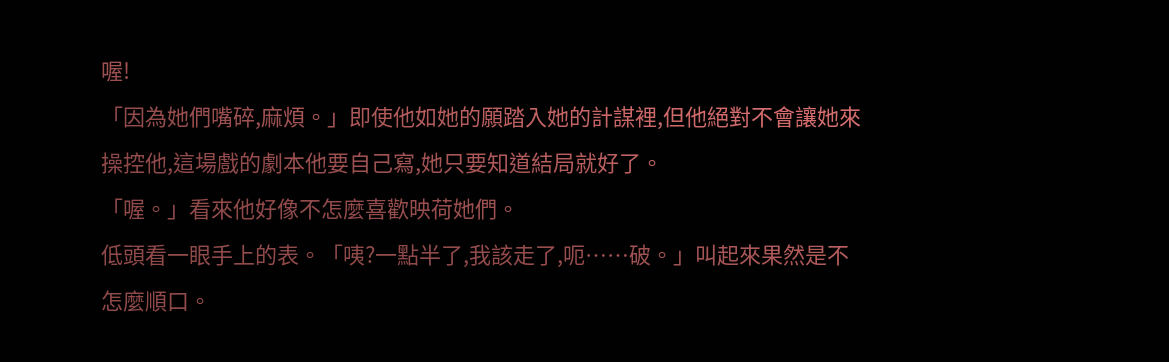喔!
「因為她們嘴碎,麻煩。」即使他如她的願踏入她的計謀裡,但他絕對不會讓她來操控他,這場戲的劇本他要自己寫,她只要知道結局就好了。
「喔。」看來他好像不怎麼喜歡映荷她們。
低頭看一眼手上的表。「咦?一點半了,我該走了,呃……破。」叫起來果然是不怎麼順口。